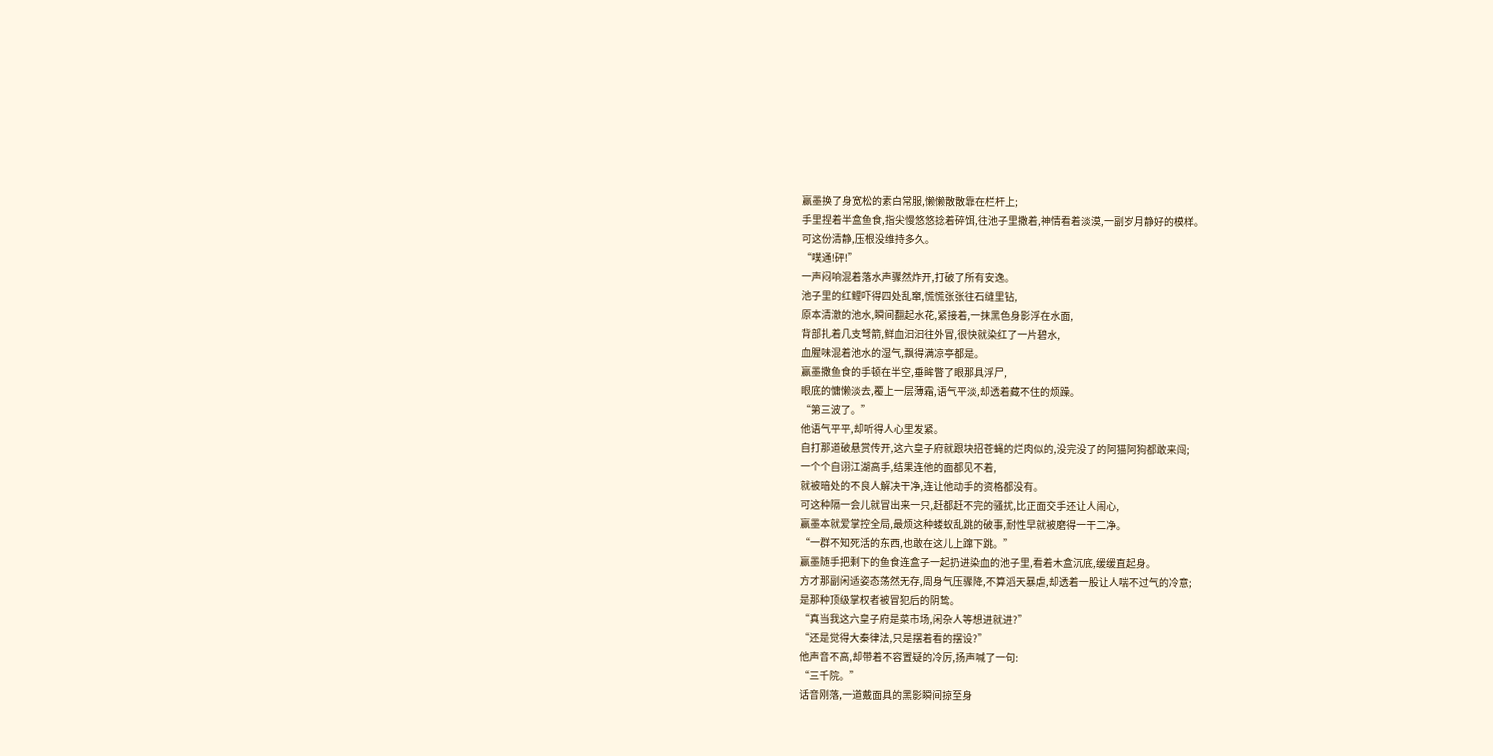赢墨换了身宽松的素白常服,懒懒散散靠在栏杆上;
手里捏着半盒鱼食,指尖慢悠悠捻着碎饵,往池子里撒着,神情看着淡漠,一副岁月静好的模样。
可这份清静,压根没维持多久。
“噗通!砰!”
一声闷响混着落水声骤然炸开,打破了所有安逸。
池子里的红鲤吓得四处乱窜,慌慌张张往石缝里钻,
原本清澈的池水,瞬间翻起水花,紧接着,一抹黑色身影浮在水面,
背部扎着几支弩箭,鲜血汩汩往外冒,很快就染红了一片碧水,
血腥味混着池水的湿气,飘得满凉亭都是。
赢墨撒鱼食的手顿在半空,垂眸瞥了眼那具浮尸,
眼底的慵懒淡去,覆上一层薄霜,语气平淡,却透着藏不住的烦躁。
“第三波了。”
他语气平平,却听得人心里发紧。
自打那道破悬赏传开,这六皇子府就跟块招苍蝇的烂肉似的,没完没了的阿猫阿狗都敢来闯;
一个个自诩江湖高手,结果连他的面都见不着,
就被暗处的不良人解决干净,连让他动手的资格都没有。
可这种隔一会儿就冒出来一只,赶都赶不完的骚扰,比正面交手还让人闹心,
赢墨本就爱掌控全局,最烦这种蝼蚁乱跳的破事,耐性早就被磨得一干二净。
“一群不知死活的东西,也敢在这儿上蹿下跳。”
赢墨随手把剩下的鱼食连盒子一起扔进染血的池子里,看着木盒沉底,缓缓直起身。
方才那副闲适姿态荡然无存,周身气压骤降,不算滔天暴虐,却透着一股让人喘不过气的冷意;
是那种顶级掌权者被冒犯后的阴鸷。
“真当我这六皇子府是菜市场,闲杂人等想进就进?”
“还是觉得大秦律法,只是摆着看的摆设?”
他声音不高,却带着不容置疑的冷厉,扬声喊了一句:
“三千院。”
话音刚落,一道戴面具的黑影瞬间掠至身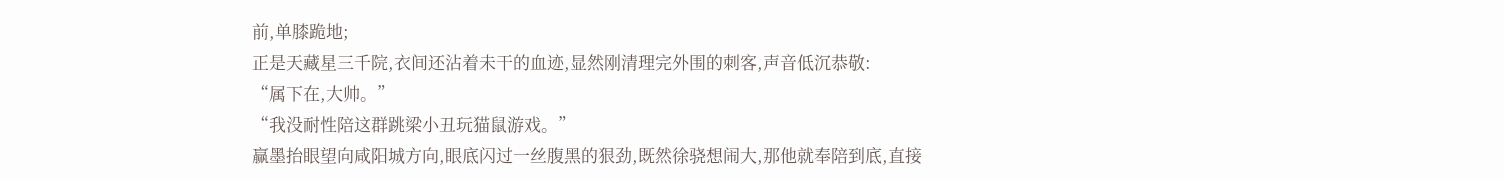前,单膝跪地;
正是天藏星三千院,衣间还沾着未干的血迹,显然刚清理完外围的刺客,声音低沉恭敬:
“属下在,大帅。”
“我没耐性陪这群跳梁小丑玩猫鼠游戏。”
赢墨抬眼望向咸阳城方向,眼底闪过一丝腹黑的狠劲,既然徐骁想闹大,那他就奉陪到底,直接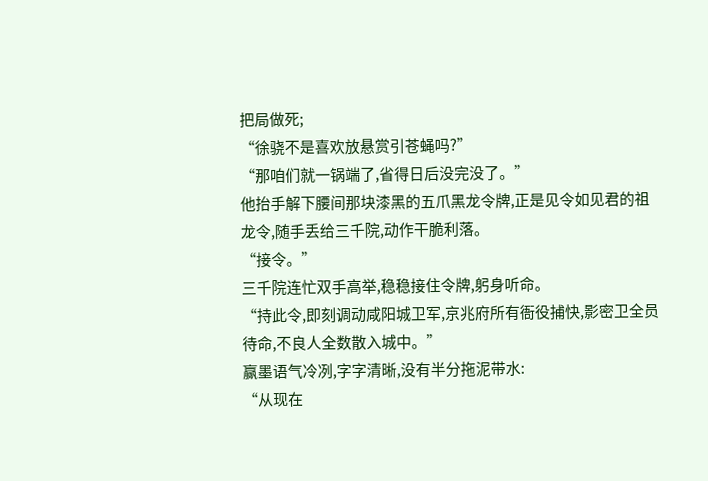把局做死;
“徐骁不是喜欢放悬赏引苍蝇吗?”
“那咱们就一锅端了,省得日后没完没了。”
他抬手解下腰间那块漆黑的五爪黑龙令牌,正是见令如见君的祖龙令,随手丢给三千院,动作干脆利落。
“接令。”
三千院连忙双手高举,稳稳接住令牌,躬身听命。
“持此令,即刻调动咸阳城卫军,京兆府所有衙役捕快,影密卫全员待命,不良人全数散入城中。”
赢墨语气冷冽,字字清晰,没有半分拖泥带水:
“从现在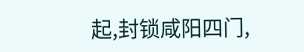起,封锁咸阳四门,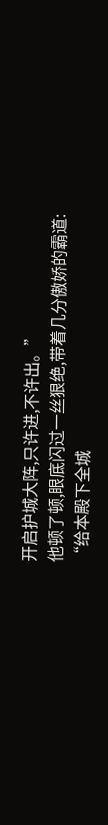开启护城大阵,只许进,不许出。”
他顿了顿,眼底闪过一丝狠绝,带着几分傲娇的霸道:
“给本殿下全城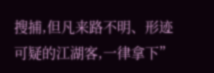搜捕,但凡来路不明、形迹可疑的江湖客,一律拿下”